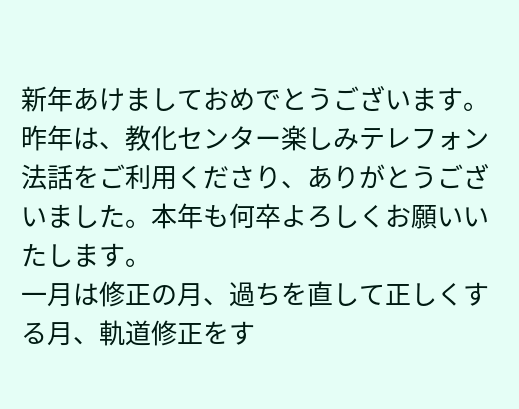新年あけましておめでとうございます。
昨年は、教化センター楽しみテレフォン法話をご利用くださり、ありがとうございました。本年も何卒よろしくお願いいたします。
一月は修正の月、過ちを直して正しくする月、軌道修正をす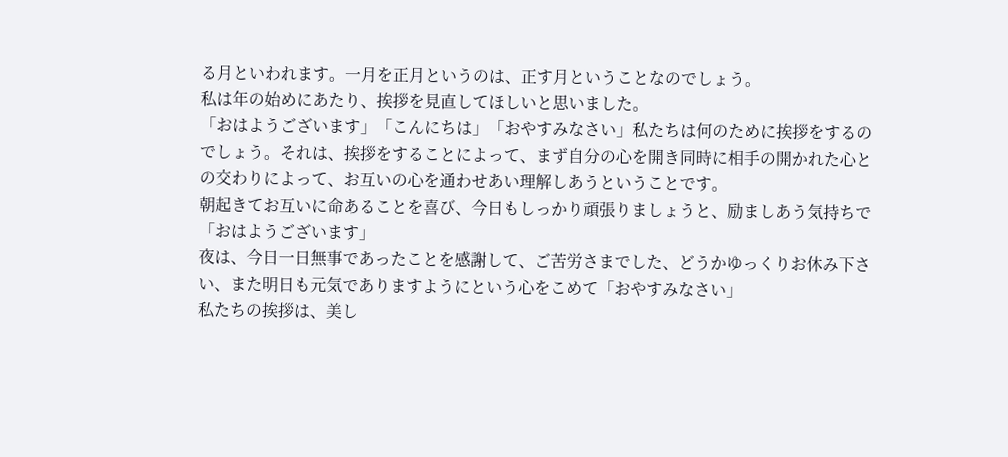る月といわれます。一月を正月というのは、正す月ということなのでしょう。
私は年の始めにあたり、挨拶を見直してほしいと思いました。
「おはようございます」「こんにちは」「おやすみなさい」私たちは何のために挨拶をするのでしょう。それは、挨拶をすることによって、まず自分の心を開き同時に相手の開かれた心との交わりによって、お互いの心を通わせあい理解しあうということです。
朝起きてお互いに命あることを喜び、今日もしっかり頑張りましょうと、励ましあう気持ちで「おはようございます」
夜は、今日一日無事であったことを感謝して、ご苦労さまでした、どうかゆっくりお休み下さい、また明日も元気でありますようにという心をこめて「おやすみなさい」
私たちの挨拶は、美し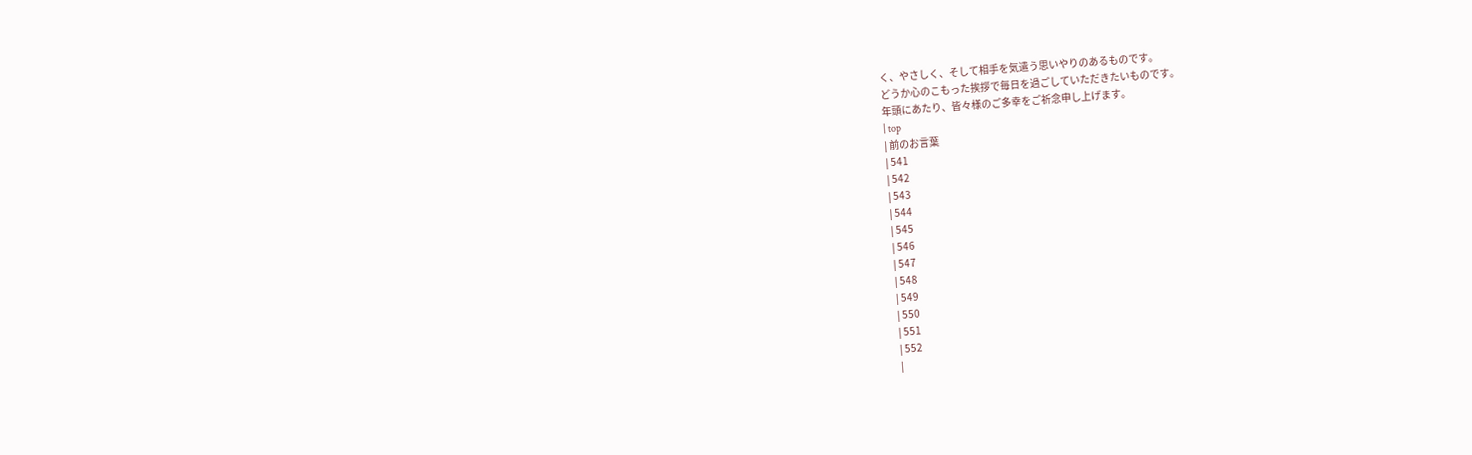く、やさしく、そして相手を気遣う思いやりのあるものです。
どうか心のこもった挨拶で毎日を過ごしていただきたいものです。
年頭にあたり、皆々様のご多幸をご祈念申し上げます。
| top
| 前のお言葉
| 541
| 542
| 543
| 544
| 545
| 546
| 547
| 548
| 549
| 550
| 551
| 552
|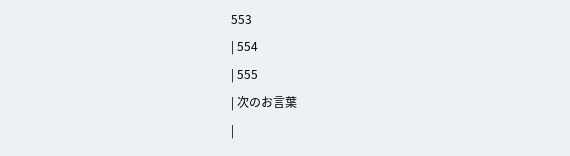553
| 554
| 555
| 次のお言葉
|